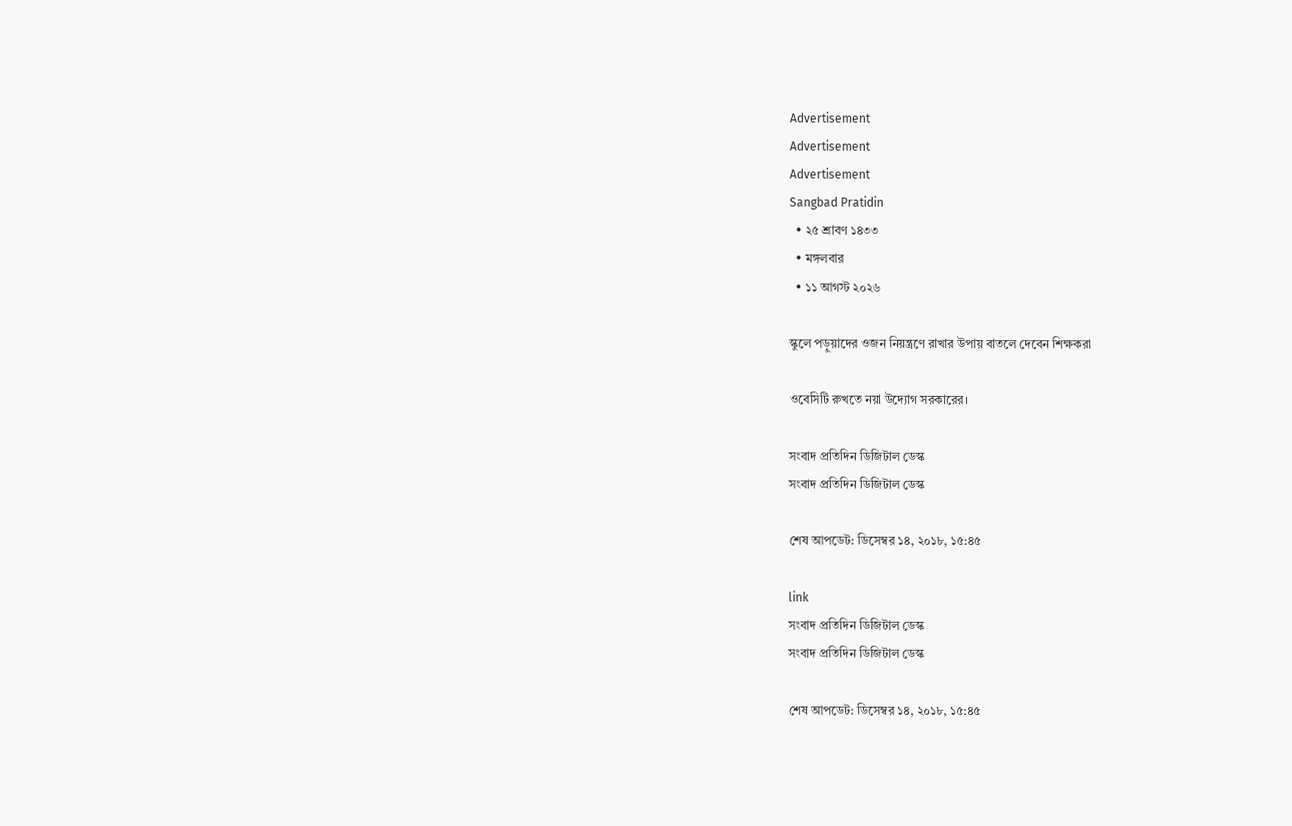Advertisement
Advertisement
Advertisement
Sangbad Pratidin
  • ২৫ শ্রাবণ ১৪৩৩
  • মঙ্গলবার
  • ১১ আগস্ট ২০২৬

স্কুলে পড়ুয়াদের ওজন নিয়ন্ত্রণে রাখার উপায় বাতলে দেবেন শিক্ষকরা

ওবেসিটি রুখতে নয়া উদ্যোগ সরকারের।

সংবাদ প্রতিদিন ডিজিটাল ডেস্ক
সংবাদ প্রতিদিন ডিজিটাল ডেস্ক

শেষ আপডেট: ডিসেম্বর ১৪, ২০১৮, ১৫:৪৫

link
সংবাদ প্রতিদিন ডিজিটাল ডেস্ক
সংবাদ প্রতিদিন ডিজিটাল ডেস্ক

শেষ আপডেট: ডিসেম্বর ১৪, ২০১৮, ১৫:৪৫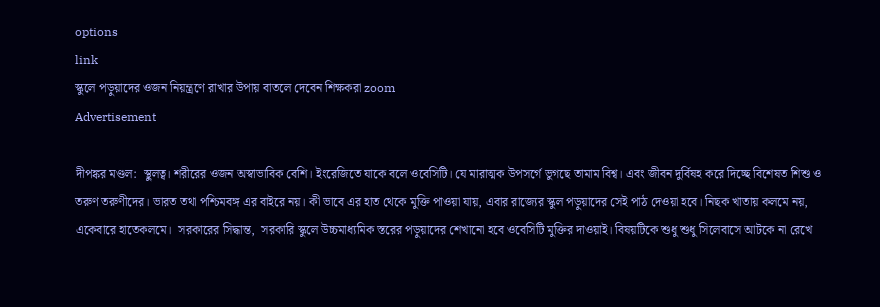options
link
স্কুলে পড়ুয়াদের ওজন নিয়ন্ত্রণে রাখার উপায় বাতলে দেবেন শিক্ষকরা zoom
Advertisement

দীপঙ্কর মণ্ডল:  স্থুলত্ব। শরীরের ওজন অস্বাভাবিক বেশি। ইংরেজিতে যাকে বলে ওবেসিটি। যে মারাত্মক উপসর্গে ভুগছে তামাম বিশ্ব। এবং জীবন দুর্বিষহ করে দিচ্ছে বিশেষত শিশু ও তরুণ তরুণীদের। ভারত তথা পশ্চিমবঙ্গ এর বাইরে নয়। কী ভাবে এর হাত থেকে মুক্তি পাওয়া যায়, এবার রাজ্যের স্কুল পড়ুয়াদের সেই পাঠ দেওয়া হবে। নিছক খাতায় কলমে নয়, একেবারে হাতেকলমে।  সরকারের সিদ্ধান্ত,  সরকারি স্কুলে উচ্চমাধ্যমিক স্তরের পড়ুয়াদের শেখানো হবে ওবেসিটি মুক্তির দাওয়াই। বিষয়টিকে শুধু শুধু সিলেবাসে আটকে না রেখে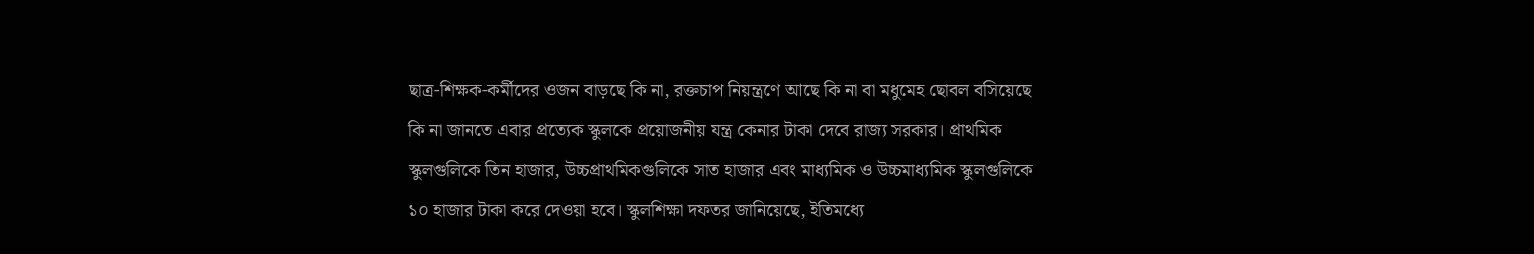ছাত্র-শিক্ষক-কর্মীদের ওজন বাড়ছে কি না, রক্তচাপ নিয়ন্ত্রণে আছে কি না বা মধুমেহ ছোবল বসিয়েছে কি না জানতে এবার প্রত্যেক স্কুলকে প্রয়োজনীয় যন্ত্র কেনার টাকা দেবে রাজ্য সরকার। প্রাথমিক স্কুলগুলিকে তিন হাজার, উচ্চপ্রাথমিকগুলিকে সাত হাজার এবং মাধ্যমিক ও উচ্চমাধ্যমিক স্কুলগুলিকে ১০ হাজার টাকা করে দেওয়া হবে। স্কুলশিক্ষা দফতর জানিয়েছে, ইতিমধ্যে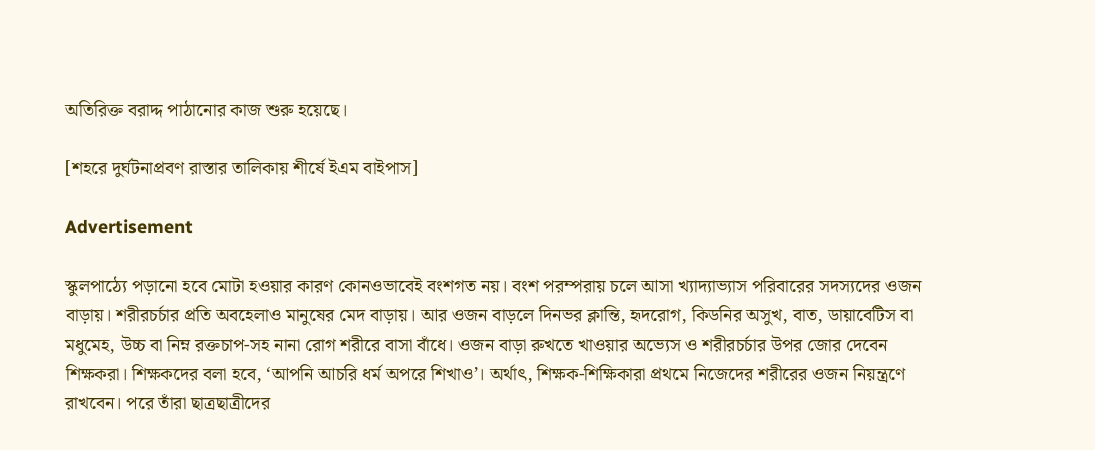অতিরিক্ত বরাদ্দ পাঠানোর কাজ শুরু হয়েছে।

[শহরে দুর্ঘটনাপ্রবণ রাস্তার তালিকায় শীর্ষে ইএম বাইপাস]

Advertisement

স্কুলপাঠ্যে পড়ানো হবে মোটা হওয়ার কারণ কোনওভাবেই বংশগত নয়। বংশ পরম্পরায় চলে আসা খ্যাদ্যাভ্যাস পরিবারের সদস্যদের ওজন বাড়ায়। শরীরচর্চার প্রতি অবহেলাও মানুষের মেদ বাড়ায়। আর ওজন বাড়লে দিনভর ক্লান্তি, হৃদরোগ, কিডনির অসুখ, বাত, ডায়াবেটিস বা মধুমেহ, উচ্চ বা নিম্ন রক্তচাপ-সহ নানা রোগ শরীরে বাসা বাঁধে। ওজন বাড়া রুখতে খাওয়ার অভ্যেস ও শরীরচর্চার উপর জোর দেবেন শিক্ষকরা। শিক্ষকদের বলা হবে, ‘আপনি আচরি ধর্ম অপরে শিখাও’। অর্থাৎ, শিক্ষক-শিক্ষিকারা প্রথমে নিজেদের শরীরের ওজন নিয়ন্ত্রণে রাখবেন। পরে তাঁরা ছাত্রছাত্রীদের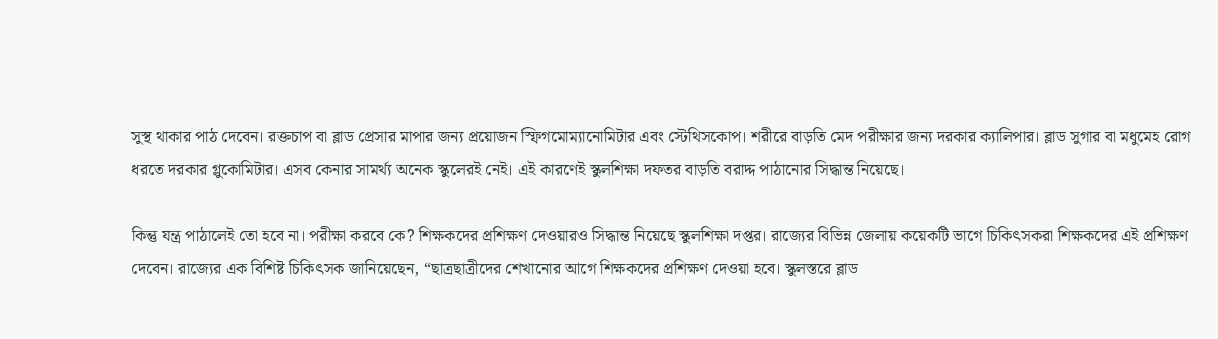সুস্থ থাকার পাঠ দেবেন। রক্তচাপ বা ব্লাড প্রেসার মাপার জন্য প্রয়োজন স্ফিগমোম্যানোমিটার এবং স্টেথিসকোপ। শরীরে বাড়তি মেদ পরীক্ষার জন্য দরকার ক্যালিপার। ব্লাড সুগার বা মধুমেহ রোগ ধরতে দরকার গ্লুকোমিটার। এসব কেনার সামর্থ্য অনেক স্কুলেরই নেই। এই কারণেই স্কুলশিক্ষা দফতর বাড়তি বরাদ্দ পাঠানোর সিদ্ধান্ত নিয়েছে।

কিন্তু যন্ত্র পাঠালেই তো হবে না। পরীক্ষা করবে কে? শিক্ষকদের প্রশিক্ষণ দেওয়ারও সিদ্ধান্ত নিয়েছে স্কুলশিক্ষা দপ্তর। রাজ্যের বিভিন্ন জেলায় কয়েকটি ভাগে চিকিৎসকরা শিক্ষকদের এই প্রশিক্ষণ দেবেন। রাজ্যের এক বিশিষ্ট চিকিৎসক জানিয়েছেন, “ছাত্রছাত্রীদের শেখানোর আগে শিক্ষকদের প্রশিক্ষণ দেওয়া হবে। স্কুলস্তরে ব্লাড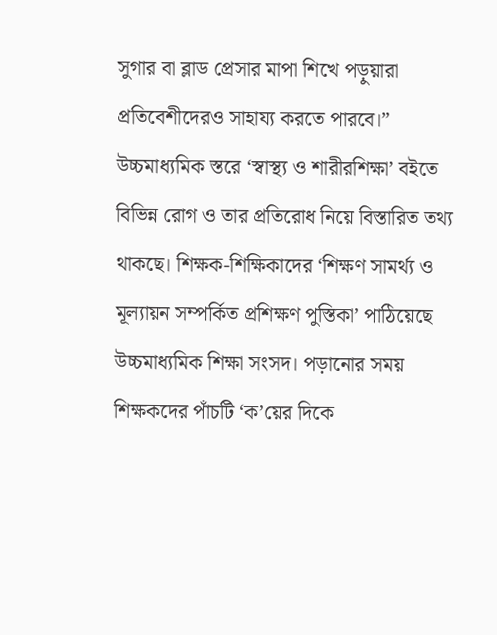সুগার বা ব্লাড প্রেসার মাপা শিখে পড়ুয়ারা প্রতিবেশীদেরও সাহায্য করতে পারবে।” উচ্চমাধ্যমিক স্তরে ‘স্বাস্থ্য ও শারীরশিক্ষা’ বইতে বিভিন্ন রোগ ও তার প্রতিরোধ নিয়ে বিস্তারিত তথ্য থাকছে। শিক্ষক-শিক্ষিকাদের ‘শিক্ষণ সামর্থ্য ও মূল্যায়ন সম্পর্কিত প্রশিক্ষণ পুস্তিকা’ পাঠিয়েছে উচ্চমাধ্যমিক শিক্ষা সংসদ। পড়ানোর সময় শিক্ষকদের পাঁচটি ‘ক’য়ের দিকে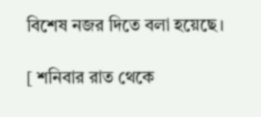বিশেষ নজর দিতে বলা হয়েছে।

[ শনিবার রাত থেকে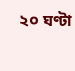২০ ঘণ্টা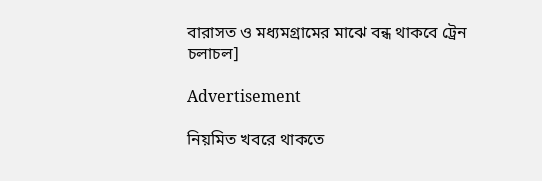বারাসত ও মধ্যমগ্রামের মাঝে বন্ধ থাকবে ট্রেন চলাচল]

Advertisement

নিয়মিত খবরে থাকতে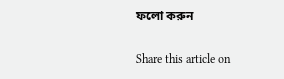ফলো করুন

Share this article on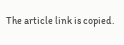The article link is copied.